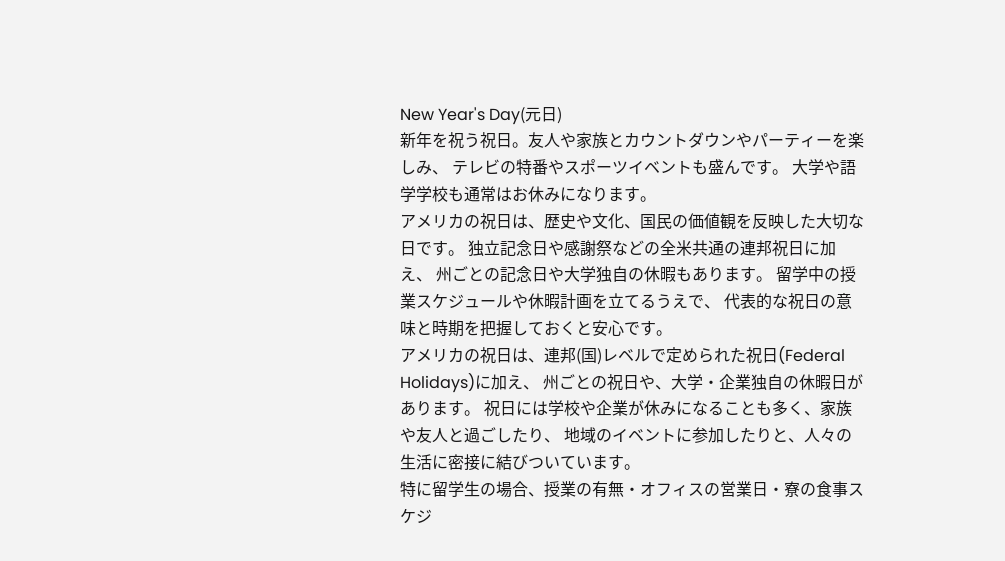New Year's Day(元日)
新年を祝う祝日。友人や家族とカウントダウンやパーティーを楽しみ、 テレビの特番やスポーツイベントも盛んです。 大学や語学学校も通常はお休みになります。
アメリカの祝日は、歴史や文化、国民の価値観を反映した大切な日です。 独立記念日や感謝祭などの全米共通の連邦祝日に加え、 州ごとの記念日や大学独自の休暇もあります。 留学中の授業スケジュールや休暇計画を立てるうえで、 代表的な祝日の意味と時期を把握しておくと安心です。
アメリカの祝日は、連邦(国)レベルで定められた祝日(Federal Holidays)に加え、 州ごとの祝日や、大学・企業独自の休暇日があります。 祝日には学校や企業が休みになることも多く、家族や友人と過ごしたり、 地域のイベントに参加したりと、人々の生活に密接に結びついています。
特に留学生の場合、授業の有無・オフィスの営業日・寮の食事スケジ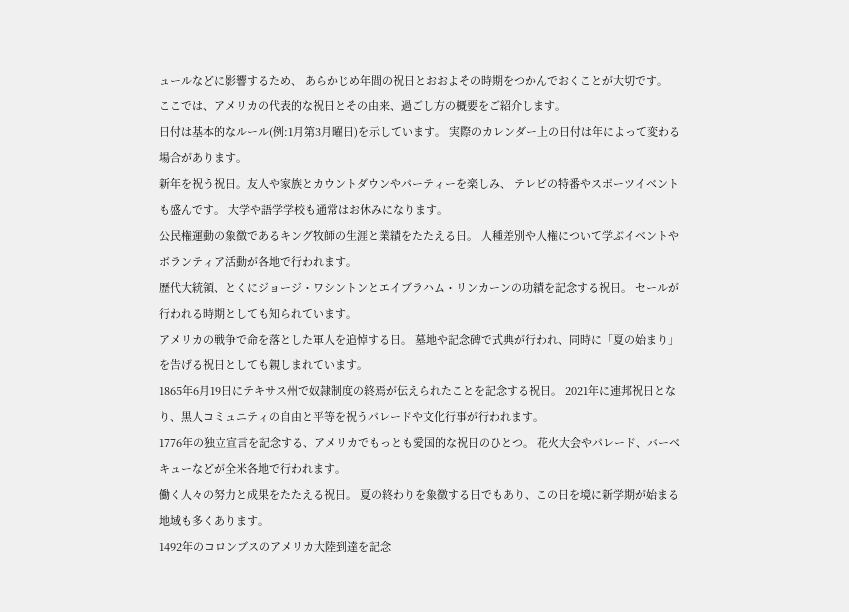ュールなどに影響するため、 あらかじめ年間の祝日とおおよその時期をつかんでおくことが大切です。 ここでは、アメリカの代表的な祝日とその由来、過ごし方の概要をご紹介します。
日付は基本的なルール(例:1月第3月曜日)を示しています。 実際のカレンダー上の日付は年によって変わる場合があります。
新年を祝う祝日。友人や家族とカウントダウンやパーティーを楽しみ、 テレビの特番やスポーツイベントも盛んです。 大学や語学学校も通常はお休みになります。
公民権運動の象徴であるキング牧師の生涯と業績をたたえる日。 人種差別や人権について学ぶイベントやボランティア活動が各地で行われます。
歴代大統領、とくにジョージ・ワシントンとエイブラハム・リンカーンの功績を記念する祝日。 セールが行われる時期としても知られています。
アメリカの戦争で命を落とした軍人を追悼する日。 墓地や記念碑で式典が行われ、同時に「夏の始まり」を告げる祝日としても親しまれています。
1865年6月19日にテキサス州で奴隷制度の終焉が伝えられたことを記念する祝日。 2021年に連邦祝日となり、黒人コミュニティの自由と平等を祝うパレードや文化行事が行われます。
1776年の独立宣言を記念する、アメリカでもっとも愛国的な祝日のひとつ。 花火大会やパレード、バーベキューなどが全米各地で行われます。
働く人々の努力と成果をたたえる祝日。 夏の終わりを象徴する日でもあり、この日を境に新学期が始まる地域も多くあります。
1492年のコロンブスのアメリカ大陸到達を記念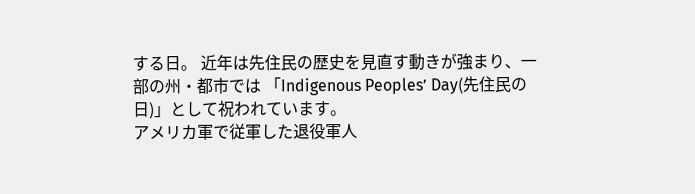する日。 近年は先住民の歴史を見直す動きが強まり、一部の州・都市では 「Indigenous Peoples’ Day(先住民の日)」として祝われています。
アメリカ軍で従軍した退役軍人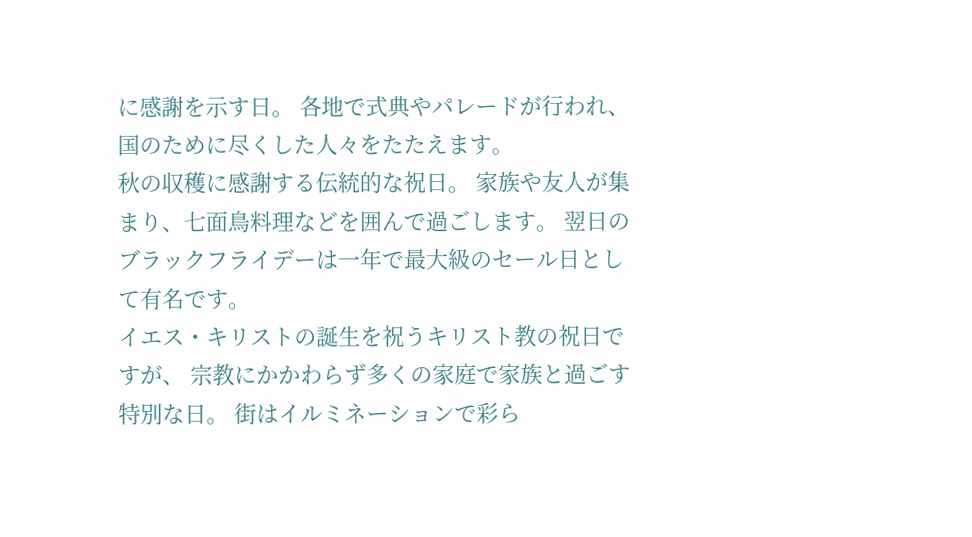に感謝を示す日。 各地で式典やパレードが行われ、国のために尽くした人々をたたえます。
秋の収穫に感謝する伝統的な祝日。 家族や友人が集まり、七面鳥料理などを囲んで過ごします。 翌日のブラックフライデーは一年で最大級のセール日として有名です。
イエス・キリストの誕生を祝うキリスト教の祝日ですが、 宗教にかかわらず多くの家庭で家族と過ごす特別な日。 街はイルミネーションで彩ら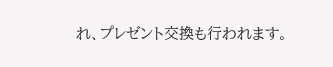れ、プレゼント交換も行われます。